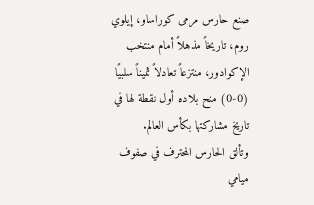صنع حارس مرمى كوراساو، إيلوي روم، تاريخاً مذهلاً أمام منتخب الإكوادور، منتزعاً تعادلاً ثميناً سلبيًا (0-0) منح بلاده أول نقطة لها في تاريخ مشاركتها بكأس العالم.
وتألق الحارس المحترف في صفوف ميامي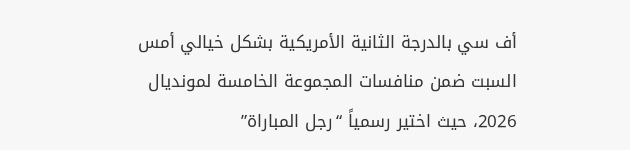أف سي بالدرجة الثانية الأمريكية بشكل خيالي أمس السبت ضمن منافسات المجموعة الخامسة لمونديال 2026، حيث اختير رسمياً “رجل المباراة”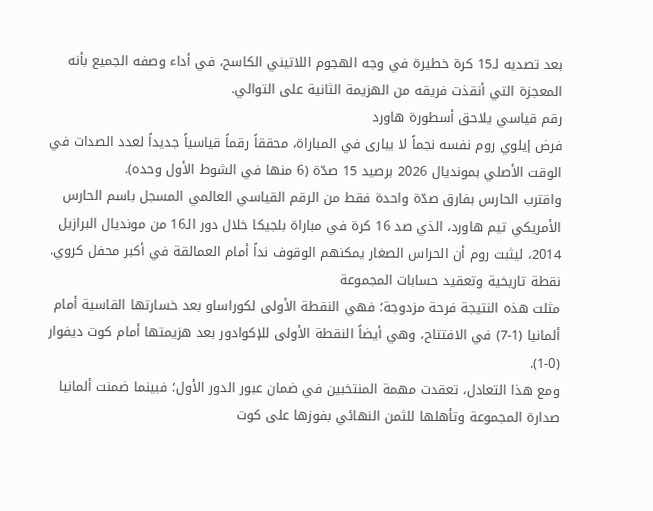بعد تصديه لـ15 كرة خطيرة في وجه الهجوم اللاتيني الكاسح، في أداء وصفه الجميع بأنه المعجزة التي أنقذت فريقه من الهزيمة الثانية على التوالي.
رقم قياسي يلاحق أسطورة هاورد
فرض إيلوي روم نفسه نجماً لا يبارى في المباراة، محققاً رقماً قياسياً جديداً لعدد الصدات في الوقت الأصلي بمونديال 2026 برصيد 15 صدّة (6 منها في الشوط الأول وحده).
واقترب الحارس بفارق صدّة واحدة فقط من الرقم القياسي العالمي المسجل باسم الحارس الأمريكي تيم هاورد، الذي صد 16 كرة في مباراة بلجيكا خلال دور الـ16 من مونديال البرازيل 2014، ليثبت روم أن الحراس الصغار يمكنهم الوقوف نداً أمام العمالقة في أكبر محفل كروي.
نقطة تاريخية وتعقيد حسابات المجموعة
مثلت هذه النتيجة فرحة مزدوجة؛ فهي النقطة الأولى لكوراساو بعد خسارتها القاسية أمام ألمانيا (1-7) في الافتتاح، وهي أيضاً النقطة الأولى للإكوادور بعد هزيمتها أمام كوت ديفوار (0-1).
ومع هذا التعادل، تعقدت مهمة المنتخبين في ضمان عبور الدور الأول؛ فبينما ضمنت ألمانيا صدارة المجموعة وتأهلها للثمن النهائي بفوزها على كوت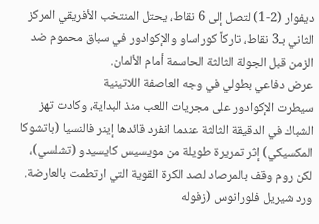ديفوار (2-1) لتصل إلى 6 نقاط، يحتل المنتخب الأفريقي المركز الثاني بـ3 نقاط، تاركاً كوراساو والإكوادور في سباق محموم ضد الزمن قبل الجولة الثالثة الحاسمة أمام الألمان.
عرض دفاعي بطولي في وجه العاصفة اللاتينية
سيطرت الإكوادور على مجريات اللعب منذ البداية، وكادت تهز الشباك في الدقيقة الثالثة عندما انفرد قائدها إينر فالنسيا (باتشوكا المكسيكي) إثر تمريرة طويلة من مويسيس كايسيدو (تشلسي)، لكن روم وقف بالمرصاد لصد الكرة القوية التي ارتطمت بالعارضة.
ورد شيريل فلورانوس (زفوله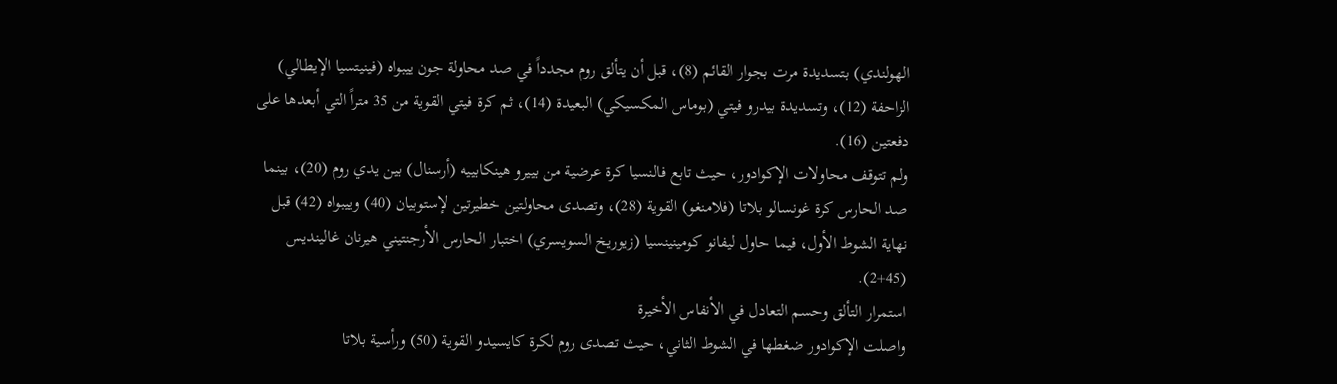الهولندي) بتسديدة مرت بجوار القائم (8)، قبل أن يتألق روم مجدداً في صد محاولة جون ييبواه (فينيتسيا الإيطالي) الزاحفة (12)، وتسديدة بيدرو فيتي (بوماس المكسيكي) البعيدة (14)، ثم كرة فيتي القوية من 35 متراً التي أبعدها على دفعتين (16).
ولم تتوقف محاولات الإكوادور، حيث تابع فالنسيا كرة عرضية من بييرو هينكابييه (أرسنال) بين يدي روم (20)، بينما صد الحارس كرة غونسالو بلاتا (فلامنغو) القوية (28)، وتصدى محاولتين خطيرتين لإستوبيان (40) وييبواه (42) قبل نهاية الشوط الأول، فيما حاول ليفانو كومينينسيا (زيوريخ السويسري) اختبار الحارس الأرجنتيني هيرنان غالينديس (45+2).
استمرار التألق وحسم التعادل في الأنفاس الأخيرة
واصلت الإكوادور ضغطها في الشوط الثاني، حيث تصدى روم لكرة كايسيدو القوية (50) ورأسية بلاتا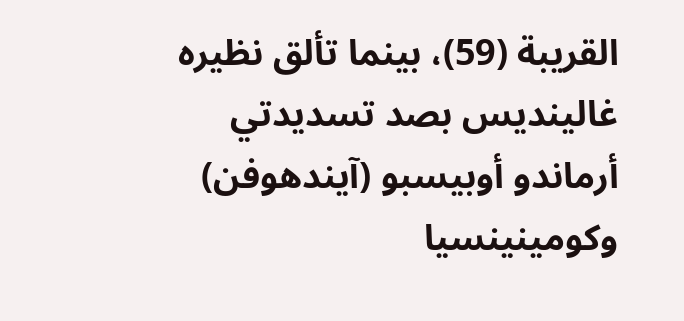القريبة (59)، بينما تألق نظيره غالينديس بصد تسديدتي أرماندو أوبيسبو (آيندهوفن) وكومينينسيا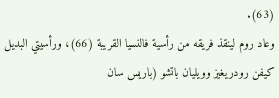(63).
وعاد روم لينقذ فريقه من رأسية فالنسيا القريبة (66)، ورأسيتي البديل كيفن رودريغيز وويليان باتشو (باريس سان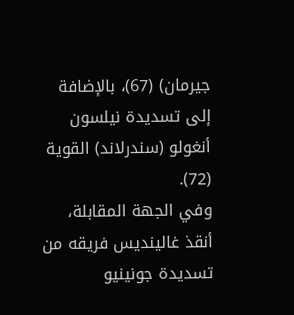جيرمان) (67)، بالإضافة إلى تسديدة نيلسون أنغولو (سندرلاند) القوية (72).
وفي الجهة المقابلة، أنقذ غالينديس فريقه من تسديدة جونينيو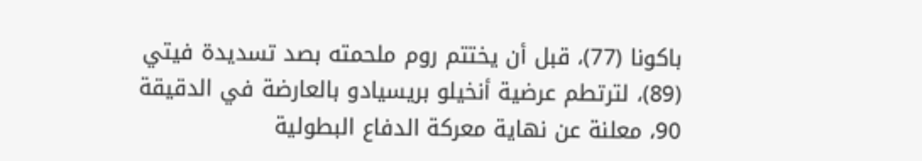باكونا (77)، قبل أن يختتم روم ملحمته بصد تسديدة فيتي (89)، لترتطم عرضية أنخيلو بريسيادو بالعارضة في الدقيقة 90، معلنة عن نهاية معركة الدفاع البطولية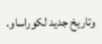وتاريخ جديد لكوراساو.